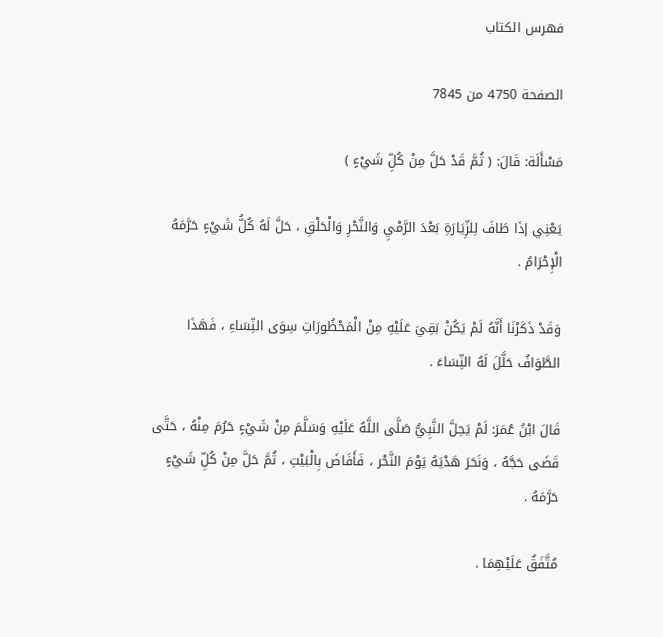فهرس الكتاب

الصفحة 4750 من 7845

مَسْأَلَة: قَالَ: ( ثُمَّ قَدْ حَلَّ مِنْ كُلِّ شَيْءٍ )

يَعْنِي إذَا طَافَ لِلزِّيَارَةِ بَعْدَ الرَّمْيِ وَالنَّحْرِ وَالْحَلْقِ ، حَلَّ لَهُ كُلُّ شَيْءٍ حَرَّمَهُ الْإِحْرَامُ .

وَقَدْ ذَكَرْنَا أَنَّهُ لَمْ يَكُنْ بَقِيَ عَلَيْهِ مِنْ الْمَحْظُورَاتِ سِوَى النِّسَاءِ ، فَهَذَا الطَّوَافُ حَلَّلَ لَهُ النِّسَاءَ .

قَالَ ابْنُ عُمَرَ: لَمْ يَحِلَّ النَّبِيُّ صَلَّى اللَّهُ عَلَيْهِ وَسَلَّمَ مِنْ شَيْءٍ حَرُمَ مِنْهُ ، حَتَّى قَضَى حَجَّهُ ، وَنَحَرَ هَدْيَهُ يَوْمَ النَّحْر ، فَأَفَاضَ بِالْبَيْتِ ، ثُمَّ حَلَّ مِنْ كُلِّ شَيْءٍ حَرَّمَهُ .

مُتَّفَقٌ عَلَيْهِمَا .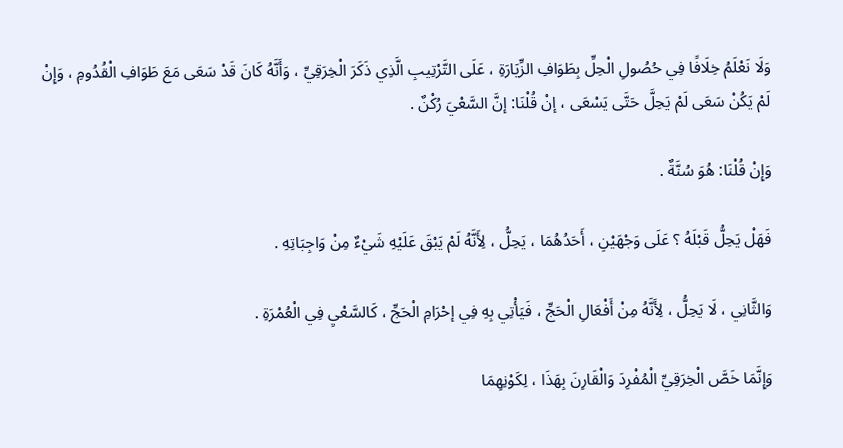وَلَا نَعْلَمُ خِلَافًا فِي حُصُولِ الْحِلِّ بِطَوَافِ الزِّيَارَةِ ، عَلَى التَّرْتِيبِ الَّذِي ذَكَرَ الْخِرَقِيِّ ، وَأَنَّهُ كَانَ قَدْ سَعَى مَعَ طَوَافِ الْقُدُومِ ، وَإِنْ لَمْ يَكُنْ سَعَى لَمْ يَحِلَّ حَتَّى يَسْعَى ، إنْ قُلْنَا: إنَّ السَّعْيَ رُكْنٌ .

وَإِنْ قُلْنَا: هُوَ سُنَّةٌ .

فَهَلْ يَحِلُّ قَبْلَهُ ؟ عَلَى وَجْهَيْنِ ، أَحَدُهُمَا ، يَحِلُّ ، لِأَنَّهُ لَمْ يَبْقَ عَلَيْهِ شَيْءٌ مِنْ وَاجِبَاتِهِ .

وَالثَّانِي ، لَا يَحِلُّ ، لِأَنَّهُ مِنْ أَفْعَالِ الْحَجِّ ، فَيَأْتِي بِهِ فِي إحْرَامِ الْحَجِّ ، كَالسَّعْيِ فِي الْعُمْرَةِ .

وَإِنَّمَا خَصَّ الْخِرَقِيِّ الْمُفْرِدَ وَالْقَارِنَ بِهَذَا ، لِكَوْنِهِمَا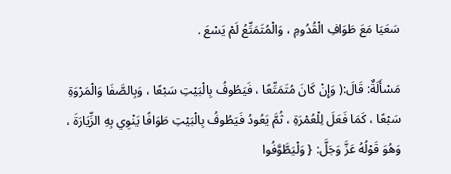سَعَيَا مَعَ طَوَافِ الْقُدُومِ ، وَالْمُتَمَتِّعُ لَمْ يَسْعَ .

مَسْأَلَةٌ: قَالَ:( وَإِنْ كَانَ مُتَمَتِّعًا ، فَيَطُوفُ بِالْبَيْتِ سَبْعًا ، وَبِالصَّفَا وَالْمَرْوَةِ سَبْعًا ، كَمَا فَعَلَ لِلْعُمْرَةِ ، ثُمَّ يَعُودُ فَيَطُوفُ بِالْبَيْتِ طَوَافًا يَنْوِي بِهِ الزِّيَارَةَ ، وَهُوَ قَوْلُهُ عَزَّ وَجَلَّ: { وَلْيَطَّوَّفُوا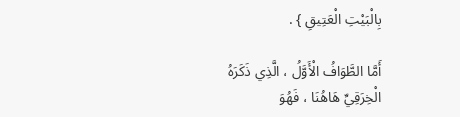بِالْبَيْتِ الْعَتِيقِ } .

أَمَّا الطَّوَافُ الْأَوَّلُ ، الَّذِي ذَكَرَهُ الْخِرَقِيِّ هَاهُنَا ، فَهُوَ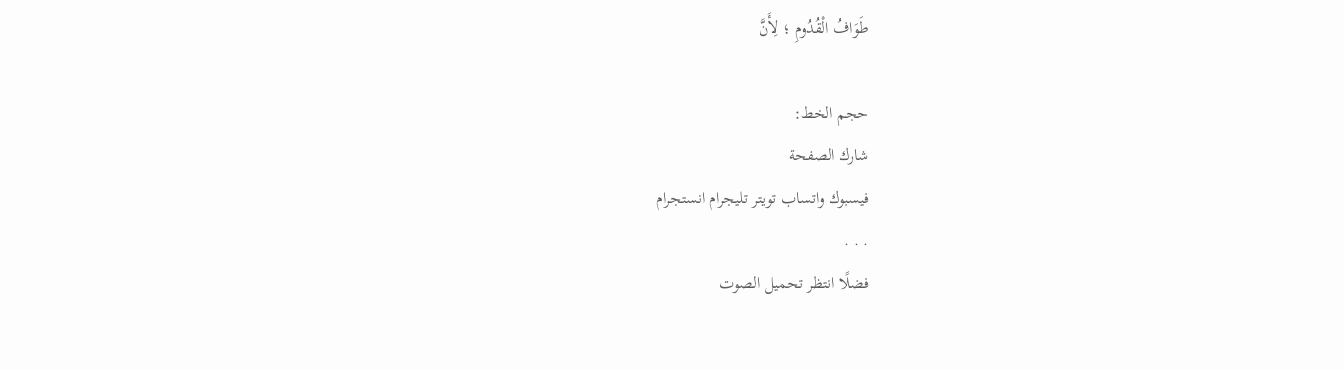طَوَافُ الْقُدُومِ ؛ لِأَنَّ

حجم الخط:
شارك الصفحة
فيسبوك واتساب تويتر تليجرام انستجرام
. . .
فضلًا انتظر تحميل الصوت